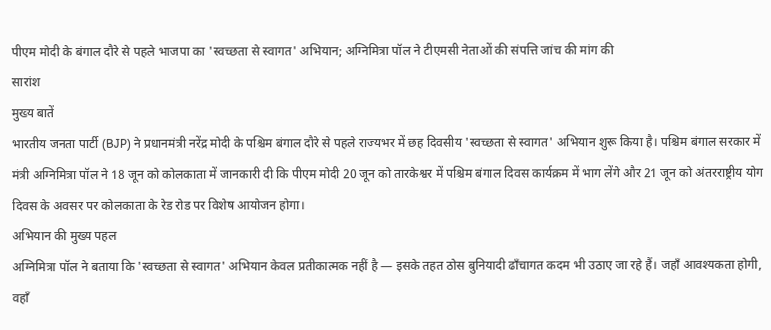पीएम मोदी के बंगाल दौरे से पहले भाजपा का 'स्वच्छता से स्वागत' अभियान; अग्निमित्रा पॉल ने टीएमसी नेताओं की संपत्ति जांच की मांग की
सारांश
मुख्य बातें
भारतीय जनता पार्टी (BJP) ने प्रधानमंत्री नरेंद्र मोदी के पश्चिम बंगाल दौरे से पहले राज्यभर में छह दिवसीय 'स्वच्छता से स्वागत' अभियान शुरू किया है। पश्चिम बंगाल सरकार में मंत्री अग्निमित्रा पॉल ने 18 जून को कोलकाता में जानकारी दी कि पीएम मोदी 20 जून को तारकेश्वर में पश्चिम बंगाल दिवस कार्यक्रम में भाग लेंगे और 21 जून को अंतरराष्ट्रीय योग दिवस के अवसर पर कोलकाता के रेड रोड पर विशेष आयोजन होगा।
अभियान की मुख्य पहल
अग्निमित्रा पॉल ने बताया कि 'स्वच्छता से स्वागत' अभियान केवल प्रतीकात्मक नहीं है — इसके तहत ठोस बुनियादी ढाँचागत कदम भी उठाए जा रहे हैं। जहाँ आवश्यकता होगी, वहाँ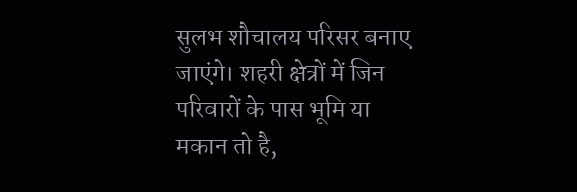सुलभ शौचालय परिसर बनाए जाएंगे। शहरी क्षेत्रों में जिन परिवारों के पास भूमि या मकान तो है,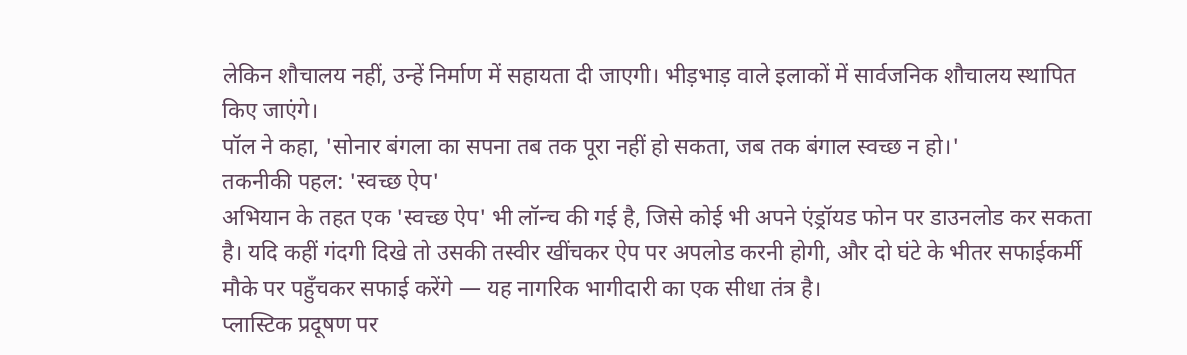लेकिन शौचालय नहीं, उन्हें निर्माण में सहायता दी जाएगी। भीड़भाड़ वाले इलाकों में सार्वजनिक शौचालय स्थापित किए जाएंगे।
पॉल ने कहा, 'सोनार बंगला का सपना तब तक पूरा नहीं हो सकता, जब तक बंगाल स्वच्छ न हो।'
तकनीकी पहल: 'स्वच्छ ऐप'
अभियान के तहत एक 'स्वच्छ ऐप' भी लॉन्च की गई है, जिसे कोई भी अपने एंड्रॉयड फोन पर डाउनलोड कर सकता है। यदि कहीं गंदगी दिखे तो उसकी तस्वीर खींचकर ऐप पर अपलोड करनी होगी, और दो घंटे के भीतर सफाईकर्मी मौके पर पहुँचकर सफाई करेंगे — यह नागरिक भागीदारी का एक सीधा तंत्र है।
प्लास्टिक प्रदूषण पर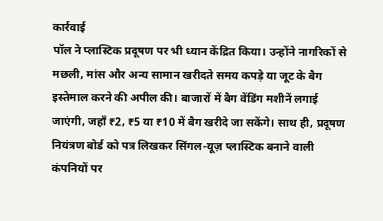कार्रवाई
पॉल ने प्लास्टिक प्रदूषण पर भी ध्यान केंद्रित किया। उन्होंने नागरिकों से मछली, मांस और अन्य सामान खरीदते समय कपड़े या जूट के बैग इस्तेमाल करने की अपील की। बाजारों में बैग वेंडिंग मशीनें लगाई जाएंगी, जहाँ ₹2, ₹5 या ₹10 में बैग खरीदे जा सकेंगे। साथ ही, प्रदूषण नियंत्रण बोर्ड को पत्र लिखकर सिंगल-यूज़ प्लास्टिक बनाने वाली कंपनियों पर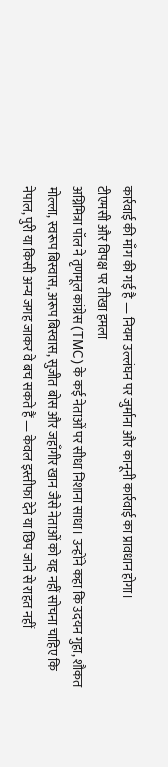कार्रवाई की माँग की गई है — नियम उल्लंघन पर जुर्माना और कानूनी कार्रवाई का प्रावधान होगा।
टीएमसी और विपक्ष पर तीखा हमला
अग्निमित्रा पॉल ने तृणमूल कांग्रेस (TMC) के कई नेताओं पर सीधा निशाना साधा। उन्होंने कहा कि उदयन गुहा, शौकत मोल्ला, स्वरूप बिस्वास, अरूप बिस्वास, सुजीत बोस और जहाँगीर खान जैसे नेताओं को यह नहीं सोचना चाहिए कि नेपाल, पुरी या किसी अन्य जगह जाकर वे बच सकते हैं — केवल इस्तीफा देने या छिप जाने से राहत नहीं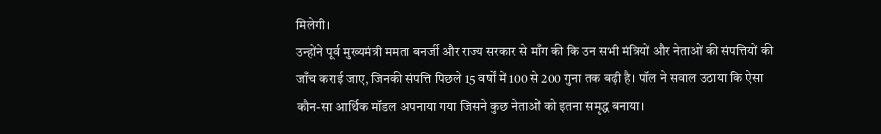मिलेगी।
उन्होंने पूर्व मुख्यमंत्री ममता बनर्जी और राज्य सरकार से माँग की कि उन सभी मंत्रियों और नेताओं की संपत्तियों की जाँच कराई जाए, जिनकी संपत्ति पिछले 15 वर्षों में 100 से 200 गुना तक बढ़ी है। पॉल ने सवाल उठाया कि ऐसा कौन-सा आर्थिक मॉडल अपनाया गया जिसने कुछ नेताओं को इतना समृद्ध बनाया।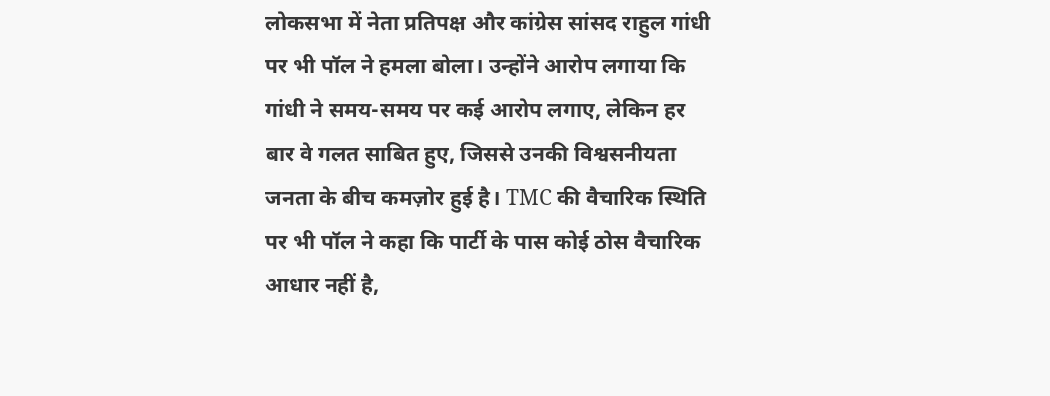लोकसभा में नेता प्रतिपक्ष और कांग्रेस सांसद राहुल गांधी पर भी पॉल ने हमला बोला। उन्होंने आरोप लगाया कि गांधी ने समय-समय पर कई आरोप लगाए, लेकिन हर बार वे गलत साबित हुए, जिससे उनकी विश्वसनीयता जनता के बीच कमज़ोर हुई है। TMC की वैचारिक स्थिति पर भी पॉल ने कहा कि पार्टी के पास कोई ठोस वैचारिक आधार नहीं है,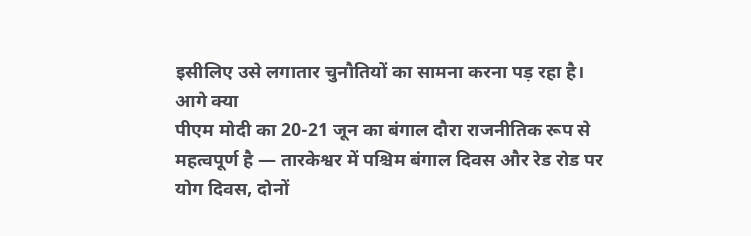इसीलिए उसे लगातार चुनौतियों का सामना करना पड़ रहा है।
आगे क्या
पीएम मोदी का 20-21 जून का बंगाल दौरा राजनीतिक रूप से महत्वपूर्ण है — तारकेश्वर में पश्चिम बंगाल दिवस और रेड रोड पर योग दिवस, दोनों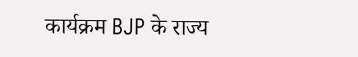कार्यक्रम BJP के राज्य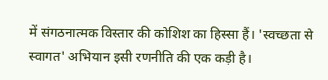में संगठनात्मक विस्तार की कोशिश का हिस्सा हैं। 'स्वच्छता से स्वागत' अभियान इसी रणनीति की एक कड़ी है।